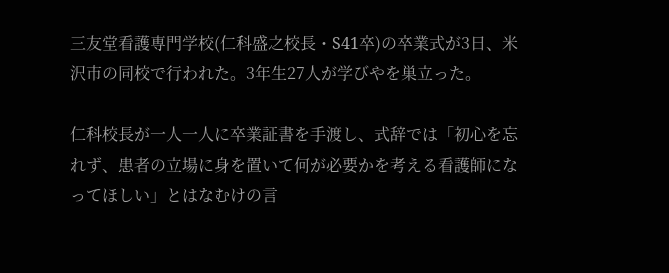三友堂看護専門学校(仁科盛之校長・S41卒)の卒業式が3日、米沢市の同校で行われた。3年生27人が学びやを巣立った。

仁科校長が一人一人に卒業証書を手渡し、式辞では「初心を忘れず、患者の立場に身を置いて何が必要かを考える看護師になってほしい」とはなむけの言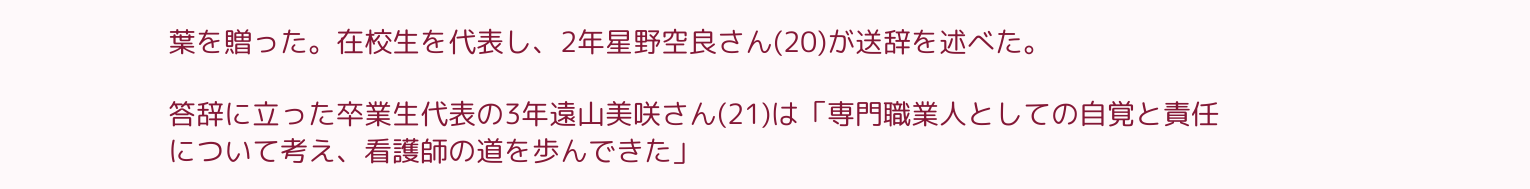葉を贈った。在校生を代表し、2年星野空良さん(20)が送辞を述べた。

答辞に立った卒業生代表の3年遠山美咲さん(21)は「専門職業人としての自覚と責任について考え、看護師の道を歩んできた」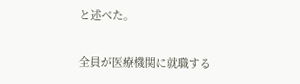と述べた。

全員が医療機関に就職する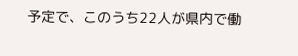予定で、このうち22人が県内で働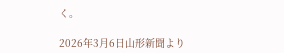く。

2026年3月6日山形新聞より